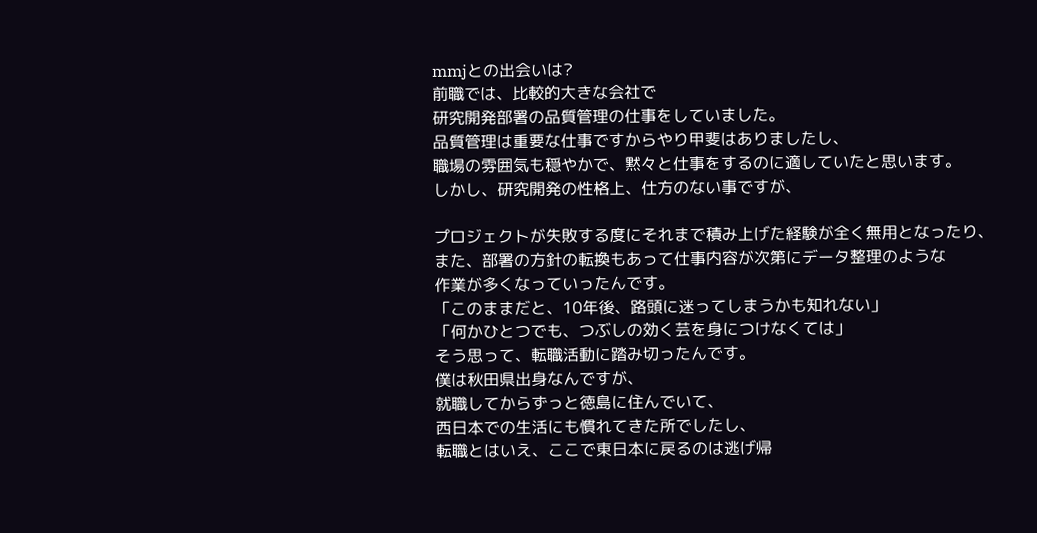mmjとの出会いは?
前職では、比較的大きな会社で
研究開発部署の品質管理の仕事をしていました。
品質管理は重要な仕事ですからやり甲斐はありましたし、
職場の雰囲気も穏やかで、黙々と仕事をするのに適していたと思います。
しかし、研究開発の性格上、仕方のない事ですが、

プロジェクトが失敗する度にそれまで積み上げた経験が全く無用となったり、
また、部署の方針の転換もあって仕事内容が次第にデータ整理のような
作業が多くなっていったんです。
「このままだと、10年後、路頭に迷ってしまうかも知れない」
「何かひとつでも、つぶしの効く芸を身につけなくては」
そう思って、転職活動に踏み切ったんです。
僕は秋田県出身なんですが、
就職してからずっと徳島に住んでいて、
西日本での生活にも慣れてきた所でしたし、
転職とはいえ、ここで東日本に戻るのは逃げ帰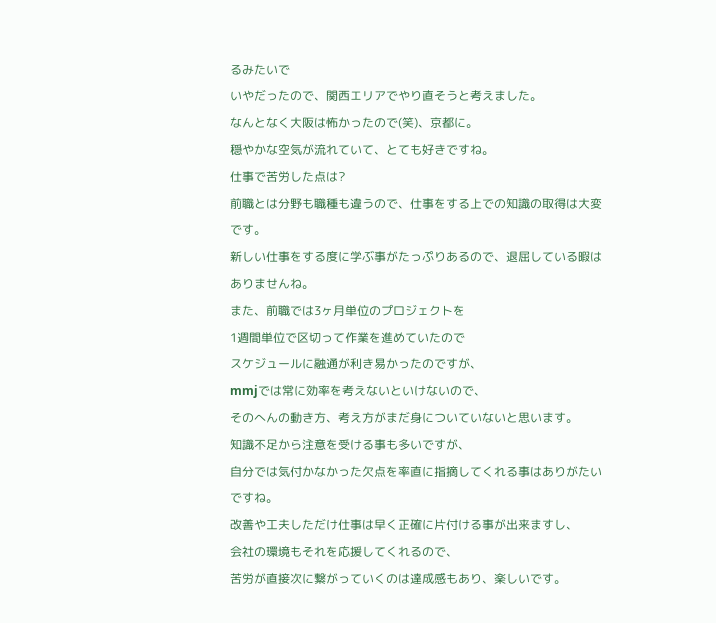るみたいで
いやだったので、関西エリアでやり直そうと考えました。
なんとなく大阪は怖かったので(笑)、京都に。
穏やかな空気が流れていて、とても好きですね。
仕事で苦労した点は?
前職とは分野も職種も違うので、仕事をする上での知識の取得は大変です。
新しい仕事をする度に学ぶ事がたっぷりあるので、退屈している暇はありませんね。
また、前職では3ヶ月単位のプロジェクトを
1週間単位で区切って作業を進めていたので
スケジュールに融通が利き易かったのですが、
mmjでは常に効率を考えないといけないので、
そのへんの動き方、考え方がまだ身についていないと思います。
知識不足から注意を受ける事も多いですが、
自分では気付かなかった欠点を率直に指摘してくれる事はありがたいですね。
改善や工夫しただけ仕事は早く正確に片付ける事が出来ますし、
会社の環境もそれを応援してくれるので、
苦労が直接次に繋がっていくのは達成感もあり、楽しいです。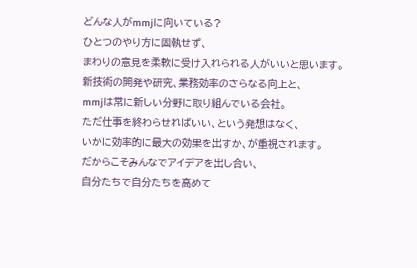どんな人がmmjに向いている?
ひとつのやり方に固執せず、
まわりの意見を柔軟に受け入れられる人がいいと思います。
新技術の開発や研究、業務効率のさらなる向上と、
mmjは常に新しい分野に取り組んでいる会社。
ただ仕事を終わらせればいい、という発想はなく、
いかに効率的に最大の効果を出すか、が重視されます。
だからこそみんなでアイデアを出し合い、
自分たちで自分たちを高めて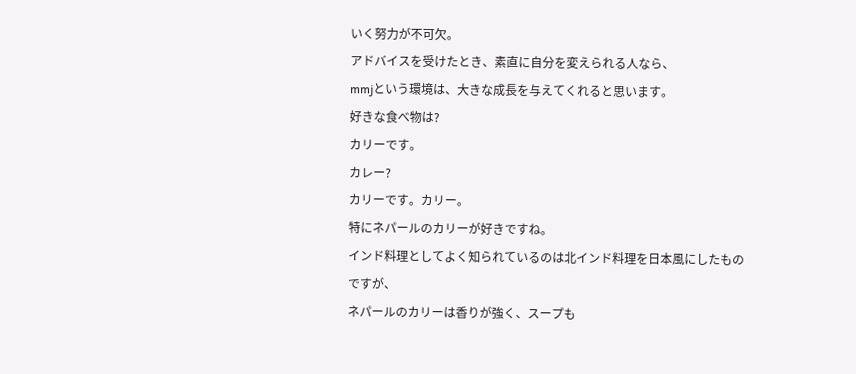いく努力が不可欠。
アドバイスを受けたとき、素直に自分を変えられる人なら、
mmjという環境は、大きな成長を与えてくれると思います。
好きな食べ物は?
カリーです。
カレー?
カリーです。カリー。
特にネパールのカリーが好きですね。
インド料理としてよく知られているのは北インド料理を日本風にしたものですが、
ネパールのカリーは香りが強く、スープも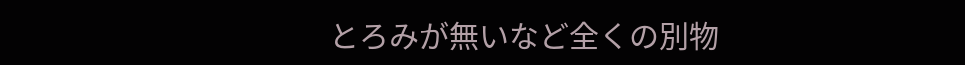とろみが無いなど全くの別物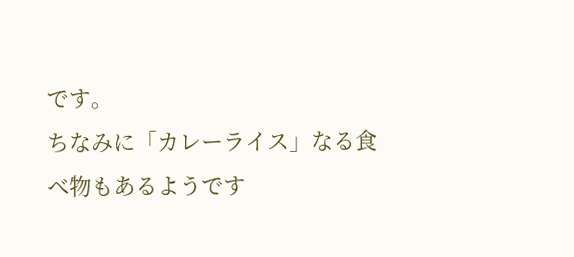です。
ちなみに「カレーライス」なる食べ物もあるようです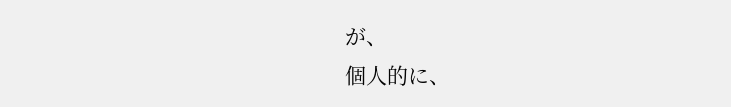が、
個人的に、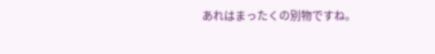あれはまったくの別物ですね。